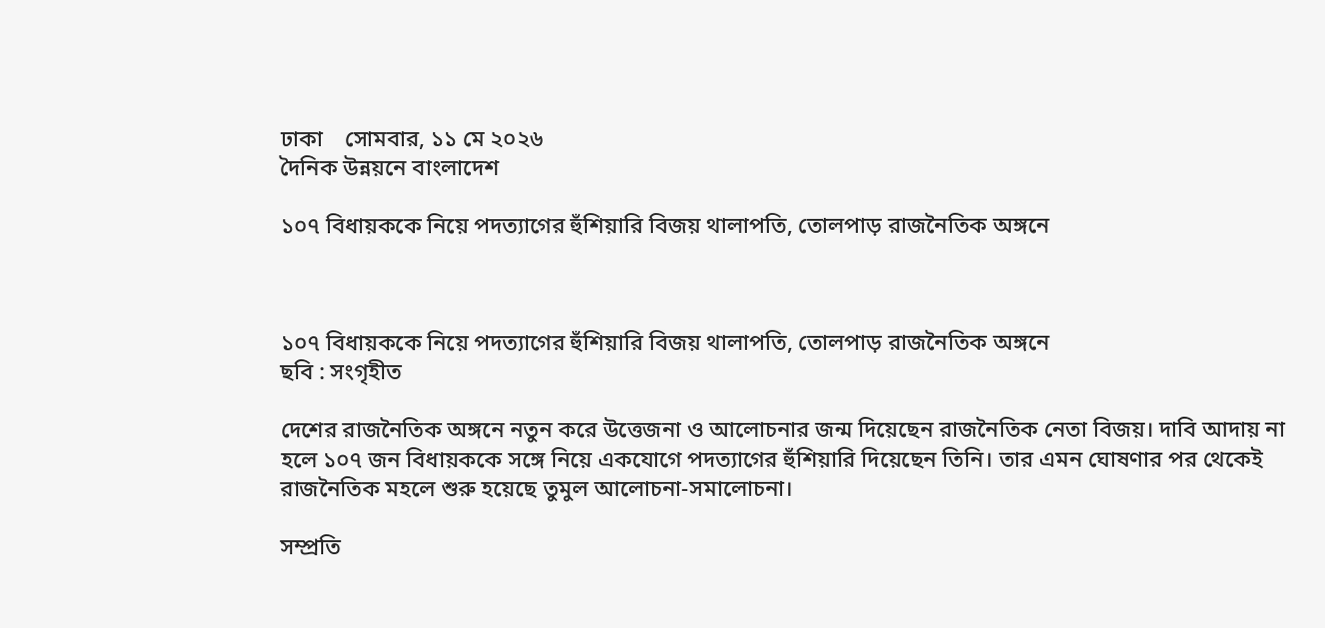ঢাকা    সোমবার, ১১ মে ২০২৬
দৈনিক উন্নয়নে বাংলাদেশ

১০৭ বিধায়ককে নিয়ে পদত্যাগের হুঁশিয়ারি বিজয় থালাপতি, তোলপাড় রাজনৈতিক অঙ্গনে



১০৭ বিধায়ককে নিয়ে পদত্যাগের হুঁশিয়ারি বিজয় থালাপতি, তোলপাড় রাজনৈতিক অঙ্গনে
ছবি : সংগৃহীত

দেশের রাজনৈতিক অঙ্গনে নতুন করে উত্তেজনা ও আলোচনার জন্ম দিয়েছেন রাজনৈতিক নেতা বিজয়। দাবি আদায় না হলে ১০৭ জন বিধায়ককে সঙ্গে নিয়ে একযোগে পদত্যাগের হুঁশিয়ারি দিয়েছেন তিনি। তার এমন ঘোষণার পর থেকেই রাজনৈতিক মহলে শুরু হয়েছে তুমুল আলোচনা-সমালোচনা।

সম্প্রতি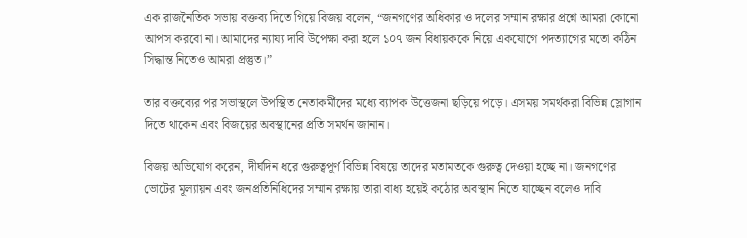এক রাজনৈতিক সভায় বক্তব্য দিতে গিয়ে বিজয় বলেন, “জনগণের অধিকার ও দলের সম্মান রক্ষার প্রশ্নে আমরা কোনো আপস করবো না। আমাদের ন্যায্য দাবি উপেক্ষা করা হলে ১০৭ জন বিধায়ককে নিয়ে একযোগে পদত্যাগের মতো কঠিন সিদ্ধান্ত নিতেও আমরা প্রস্তুত।”

তার বক্তব্যের পর সভাস্থলে উপস্থিত নেতাকর্মীদের মধ্যে ব্যাপক উত্তেজনা ছড়িয়ে পড়ে। এসময় সমর্থকরা বিভিন্ন স্লোগান দিতে থাকেন এবং বিজয়ের অবস্থানের প্রতি সমর্থন জানান।

বিজয় অভিযোগ করেন, দীর্ঘদিন ধরে গুরুত্বপূর্ণ বিভিন্ন বিষয়ে তাদের মতামতকে গুরুত্ব দেওয়া হচ্ছে না। জনগণের ভোটের মূল্যায়ন এবং জনপ্রতিনিধিদের সম্মান রক্ষায় তারা বাধ্য হয়েই কঠোর অবস্থান নিতে যাচ্ছেন বলেও দাবি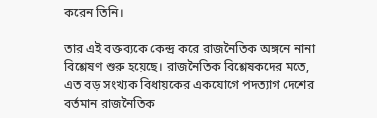করেন তিনি।

তার এই বক্তব্যকে কেন্দ্র করে রাজনৈতিক অঙ্গনে নানা বিশ্লেষণ শুরু হয়েছে। রাজনৈতিক বিশ্লেষকদের মতে, এত বড় সংখ্যক বিধায়কের একযোগে পদত্যাগ দেশের বর্তমান রাজনৈতিক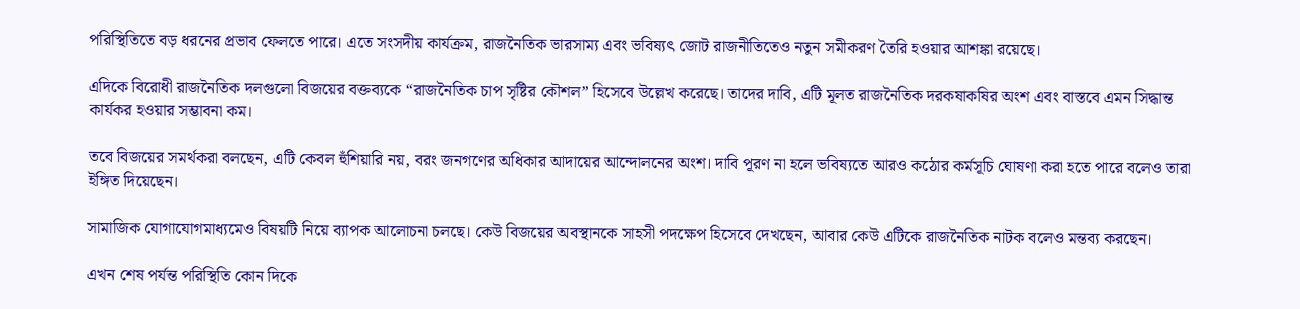পরিস্থিতিতে বড় ধরনের প্রভাব ফেলতে পারে। এতে সংসদীয় কার্যক্রম, রাজনৈতিক ভারসাম্য এবং ভবিষ্যৎ জোট রাজনীতিতেও নতুন সমীকরণ তৈরি হওয়ার আশঙ্কা রয়েছে।

এদিকে বিরোধী রাজনৈতিক দলগুলো বিজয়ের বক্তব্যকে “রাজনৈতিক চাপ সৃষ্টির কৌশল” হিসেবে উল্লেখ করেছে। তাদের দাবি, এটি মূলত রাজনৈতিক দরকষাকষির অংশ এবং বাস্তবে এমন সিদ্ধান্ত কার্যকর হওয়ার সম্ভাবনা কম।

তবে বিজয়ের সমর্থকরা বলছেন, এটি কেবল হুঁশিয়ারি নয়, বরং জনগণের অধিকার আদায়ের আন্দোলনের অংশ। দাবি পূরণ না হলে ভবিষ্যতে আরও কঠোর কর্মসূচি ঘোষণা করা হতে পারে বলেও তারা ইঙ্গিত দিয়েছেন।

সামাজিক যোগাযোগমাধ্যমেও বিষয়টি নিয়ে ব্যাপক আলোচনা চলছে। কেউ বিজয়ের অবস্থানকে সাহসী পদক্ষেপ হিসেবে দেখছেন, আবার কেউ এটিকে রাজনৈতিক নাটক বলেও মন্তব্য করছেন।

এখন শেষ পর্যন্ত পরিস্থিতি কোন দিকে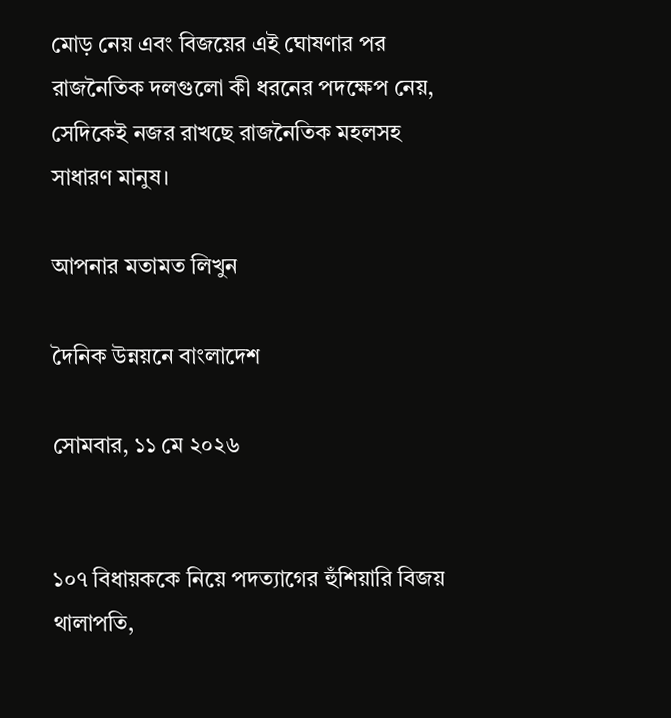মোড় নেয় এবং বিজয়ের এই ঘোষণার পর রাজনৈতিক দলগুলো কী ধরনের পদক্ষেপ নেয়, সেদিকেই নজর রাখছে রাজনৈতিক মহলসহ সাধারণ মানুষ।

আপনার মতামত লিখুন

দৈনিক উন্নয়নে বাংলাদেশ

সোমবার, ১১ মে ২০২৬


১০৭ বিধায়ককে নিয়ে পদত্যাগের হুঁশিয়ারি বিজয় থালাপতি,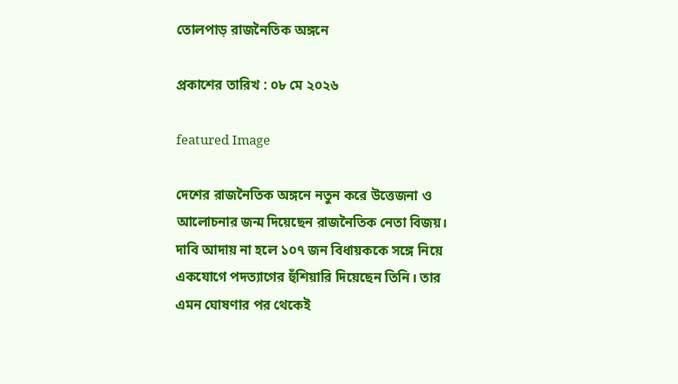তোলপাড় রাজনৈতিক অঙ্গনে

প্রকাশের তারিখ : ০৮ মে ২০২৬

featured Image

দেশের রাজনৈতিক অঙ্গনে নতুন করে উত্তেজনা ও আলোচনার জন্ম দিয়েছেন রাজনৈতিক নেতা বিজয়। দাবি আদায় না হলে ১০৭ জন বিধায়ককে সঙ্গে নিয়ে একযোগে পদত্যাগের হুঁশিয়ারি দিয়েছেন তিনি। তার এমন ঘোষণার পর থেকেই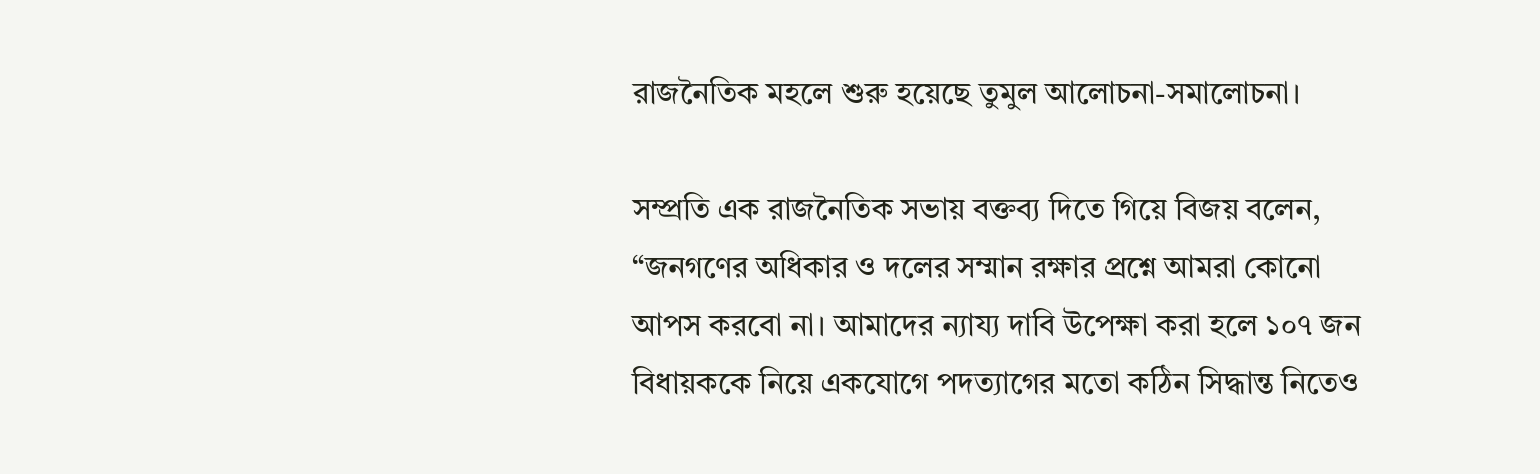রাজনৈতিক মহলে শুরু হয়েছে তুমুল আলোচনা-সমালোচনা।

সম্প্রতি এক রাজনৈতিক সভায় বক্তব্য দিতে গিয়ে বিজয় বলেন, “জনগণের অধিকার ও দলের সম্মান রক্ষার প্রশ্নে আমরা কোনো আপস করবো না। আমাদের ন্যায্য দাবি উপেক্ষা করা হলে ১০৭ জন বিধায়ককে নিয়ে একযোগে পদত্যাগের মতো কঠিন সিদ্ধান্ত নিতেও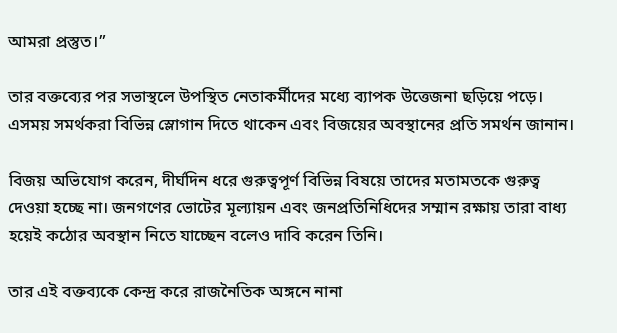আমরা প্রস্তুত।”

তার বক্তব্যের পর সভাস্থলে উপস্থিত নেতাকর্মীদের মধ্যে ব্যাপক উত্তেজনা ছড়িয়ে পড়ে। এসময় সমর্থকরা বিভিন্ন স্লোগান দিতে থাকেন এবং বিজয়ের অবস্থানের প্রতি সমর্থন জানান।

বিজয় অভিযোগ করেন, দীর্ঘদিন ধরে গুরুত্বপূর্ণ বিভিন্ন বিষয়ে তাদের মতামতকে গুরুত্ব দেওয়া হচ্ছে না। জনগণের ভোটের মূল্যায়ন এবং জনপ্রতিনিধিদের সম্মান রক্ষায় তারা বাধ্য হয়েই কঠোর অবস্থান নিতে যাচ্ছেন বলেও দাবি করেন তিনি।

তার এই বক্তব্যকে কেন্দ্র করে রাজনৈতিক অঙ্গনে নানা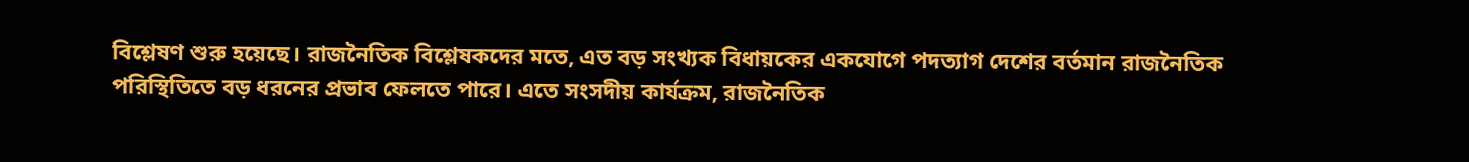বিশ্লেষণ শুরু হয়েছে। রাজনৈতিক বিশ্লেষকদের মতে, এত বড় সংখ্যক বিধায়কের একযোগে পদত্যাগ দেশের বর্তমান রাজনৈতিক পরিস্থিতিতে বড় ধরনের প্রভাব ফেলতে পারে। এতে সংসদীয় কার্যক্রম, রাজনৈতিক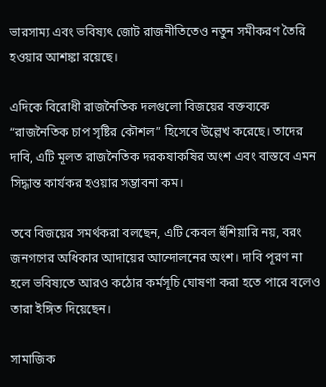ভারসাম্য এবং ভবিষ্যৎ জোট রাজনীতিতেও নতুন সমীকরণ তৈরি হওয়ার আশঙ্কা রয়েছে।

এদিকে বিরোধী রাজনৈতিক দলগুলো বিজয়ের বক্তব্যকে “রাজনৈতিক চাপ সৃষ্টির কৌশল” হিসেবে উল্লেখ করেছে। তাদের দাবি, এটি মূলত রাজনৈতিক দরকষাকষির অংশ এবং বাস্তবে এমন সিদ্ধান্ত কার্যকর হওয়ার সম্ভাবনা কম।

তবে বিজয়ের সমর্থকরা বলছেন, এটি কেবল হুঁশিয়ারি নয়, বরং জনগণের অধিকার আদায়ের আন্দোলনের অংশ। দাবি পূরণ না হলে ভবিষ্যতে আরও কঠোর কর্মসূচি ঘোষণা করা হতে পারে বলেও তারা ইঙ্গিত দিয়েছেন।

সামাজিক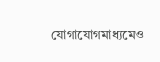যোগাযোগমাধ্যমেও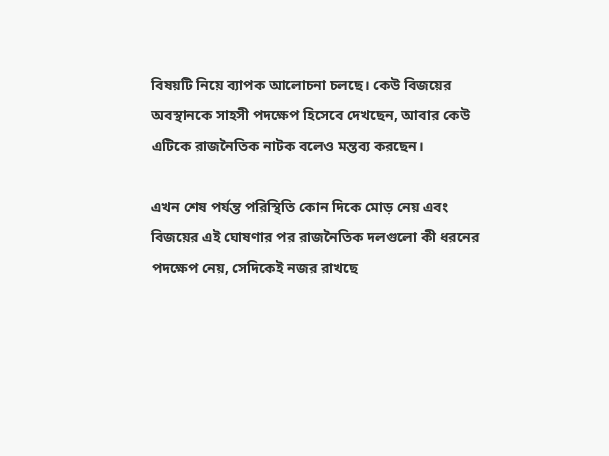বিষয়টি নিয়ে ব্যাপক আলোচনা চলছে। কেউ বিজয়ের অবস্থানকে সাহসী পদক্ষেপ হিসেবে দেখছেন, আবার কেউ এটিকে রাজনৈতিক নাটক বলেও মন্তব্য করছেন।

এখন শেষ পর্যন্ত পরিস্থিতি কোন দিকে মোড় নেয় এবং বিজয়ের এই ঘোষণার পর রাজনৈতিক দলগুলো কী ধরনের পদক্ষেপ নেয়, সেদিকেই নজর রাখছে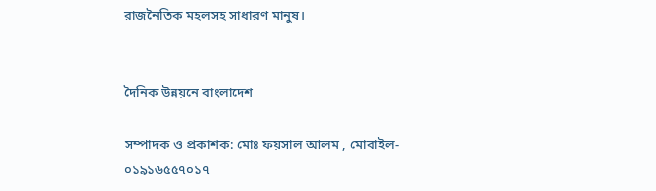রাজনৈতিক মহলসহ সাধারণ মানুষ।


দৈনিক উন্নয়নে বাংলাদেশ

সম্পাদক ও প্রকাশক: মোঃ ফয়সাল আলম , মোবাইল- ০১৯১৬৫৫৭০১৭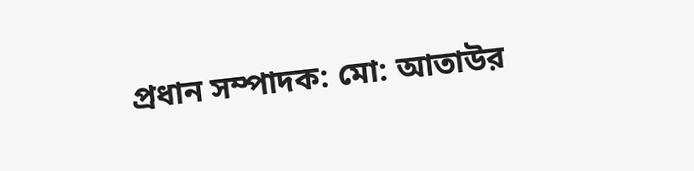প্রধান সম্পাদক: মো: আতাউর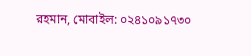রহমান, মোবাইল: ০২৪১০৯১৭৩০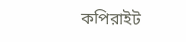কপিরাইট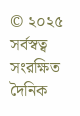© ২০২৫ সর্বস্বত্ব সংরক্ষিত দৈনিক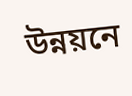উন্নয়নে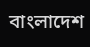বাংলাদেশ